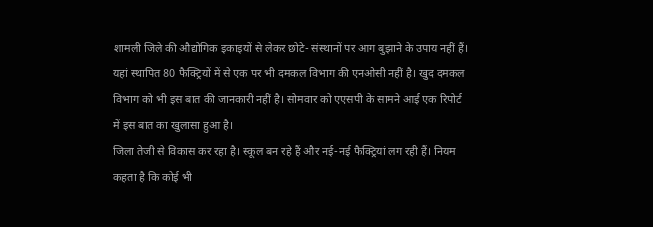शामली जिले की औद्योगिक इकाइयों से लेकर छोटे- संस्थानों पर आग बुझाने के उपाय नहीं हैं। यहां स्थापित 80 फैक्ट्रियों में से एक पर भी दमकल विभाग की एनओसी नहीं है। खुद दमकल विभाग को भी इस बात की जानकारी नहीं है। सोमवार को एएसपी के सामने आई एक रिपोर्ट में इस बात का खुलासा हुआ है।
जिला तेजी से विकास कर रहा है। स्कूल बन रहे हैं और नई-नई फैक्ट्रियां लग रही हैं। नियम कहता है कि कोई भी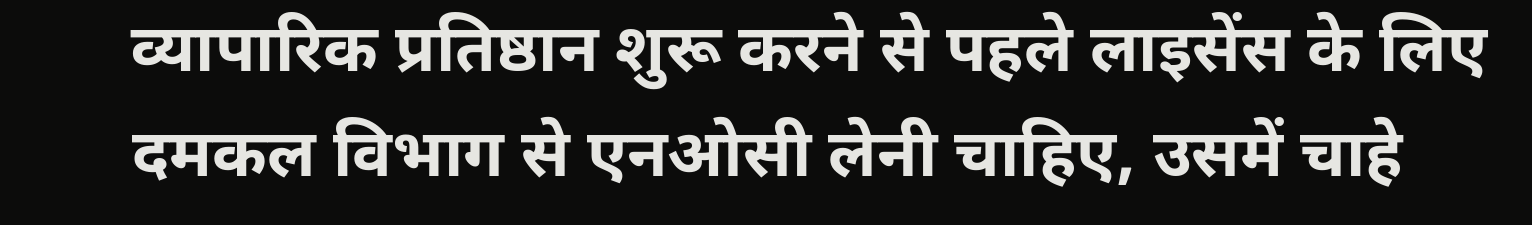व्यापारिक प्रतिष्ठान शुरू करने से पहले लाइसेंस के लिए दमकल विभाग से एनओसी लेनी चाहिए, उसमें चाहे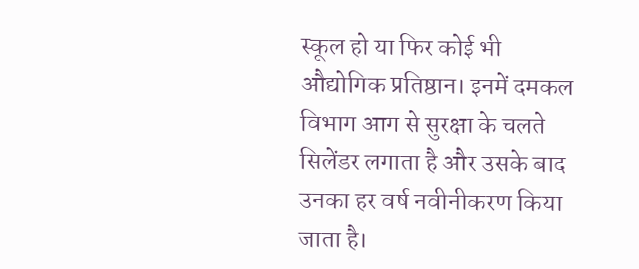स्कूल हो या फिर कोई भी औद्योगिक प्रतिष्ठान। इनमें दमकल विभाग आग से सुरक्षा के चलते सिलेंडर लगाता है और उसके बाद उनका हर वर्ष नवीनीकरण किया जाता है।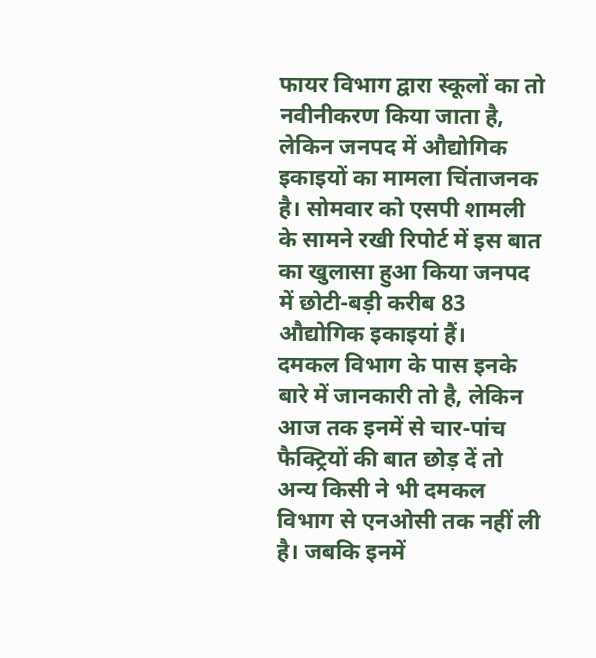फायर विभाग द्वारा स्कूलों का तो नवीनीकरण किया जाता है, लेकिन जनपद में औद्योगिक इकाइयों का मामला चिंताजनक है। सोमवार को एसपी शामली के सामने रखी रिपोर्ट में इस बात का खुलासा हुआ किया जनपद में छोटी-बड़ी करीब 83 औद्योगिक इकाइयां हैं।
दमकल विभाग के पास इनके बारे में जानकारी तो है, लेकिन आज तक इनमें से चार-पांच फैक्ट्रियों की बात छोड़ दें तो अन्य किसी ने भी दमकल विभाग से एनओसी तक नहीं ली है। जबकि इनमें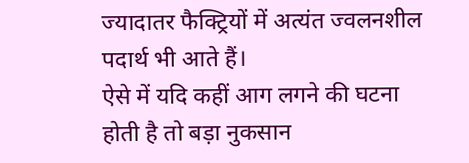ज्यादातर फैक्ट्रियों में अत्यंत ज्वलनशील पदार्थ भी आते हैं।
ऐसे में यदि कहीं आग लगने की घटना होती है तो बड़ा नुकसान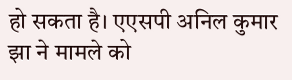हो सकता है। एएसपी अनिल कुमार झा ने मामले को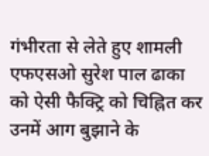गंभीरता से लेते हुए शामली एफएसओ सुरेश पाल ढाका को ऐसी फैक्ट्रि को चिह्नित कर उनमें आग बुझाने के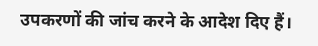उपकरणों की जांच करने के आदेश दिए हैं।